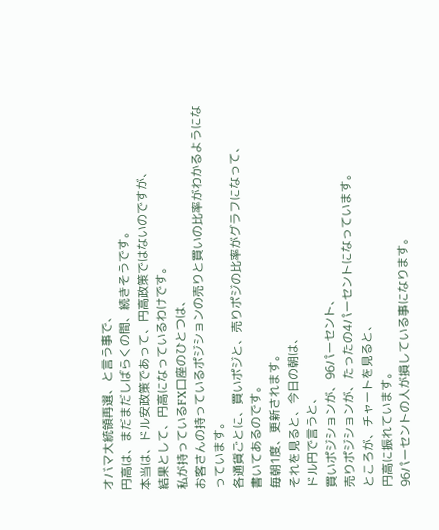オバマ大統領再選、と言う事で、
円高は、まだまだしばらくの間、続きそうです。
本当は、ドル安政策であって、円高政策ではないのですが、
結果として、円高になっているわけです。
私が持っているFX口座のひとつは、
お客さんの持っているポジションの売りと買いの比率がわかるようになっています。
各通貨ごとに、買いポジと、売りポジの比率がグラフになって、
書いてあるのです。
毎朝1度、更新されます。
それを見ると、今日の朝は、
ドル円で言うと、
買いポジションが、96パーセント、
売りポジションが、たったの4パーセントになっています。
ところが、チャートを見ると、
円高に振れています。
96パーセントの人が損している事になります。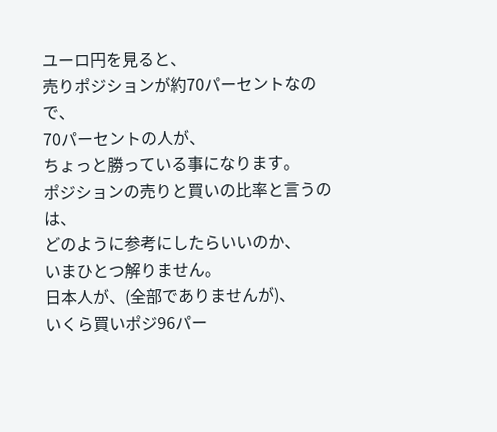ユーロ円を見ると、
売りポジションが約70パーセントなので、
70パーセントの人が、
ちょっと勝っている事になります。
ポジションの売りと買いの比率と言うのは、
どのように参考にしたらいいのか、
いまひとつ解りません。
日本人が、(全部でありませんが)、
いくら買いポジ96パー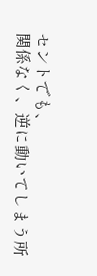セントでも、
関係なく、逆に動いてしまう所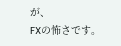が、
FXの怖さです。